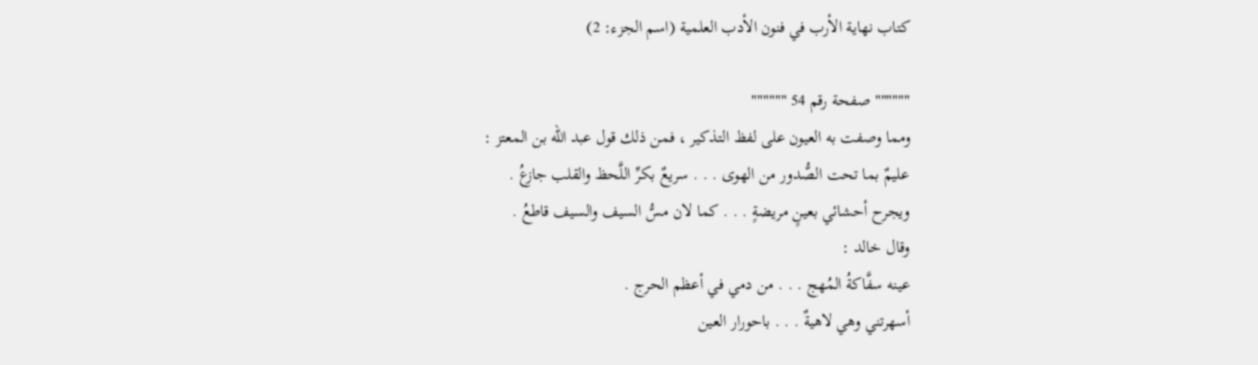كتاب نهاية الأرب في فنون الأدب العلمية (اسم الجزء: 2)

"""""" صفحة رقم 54 """"""
ومما وصفت به العيون على لفظ التذكير ، فمن ذلك قول عبد الله بن المعتز :
عليمٌ بما تحت الصُّدور من الهوى . . . سريعٌ بكرِّ اللَّحظ والقلب جازعُ .
ويجرح أحشائي بعينٍ مريضةٍ . . . كما لان مسُّ السيف والسيف قاطعُ .
وقال خالد :
عينه سفَّاكةُ المُهج . . . من دمي في أعظم الحرج .
أسهرتني وهي لاهيةٌ . . . باحورار العين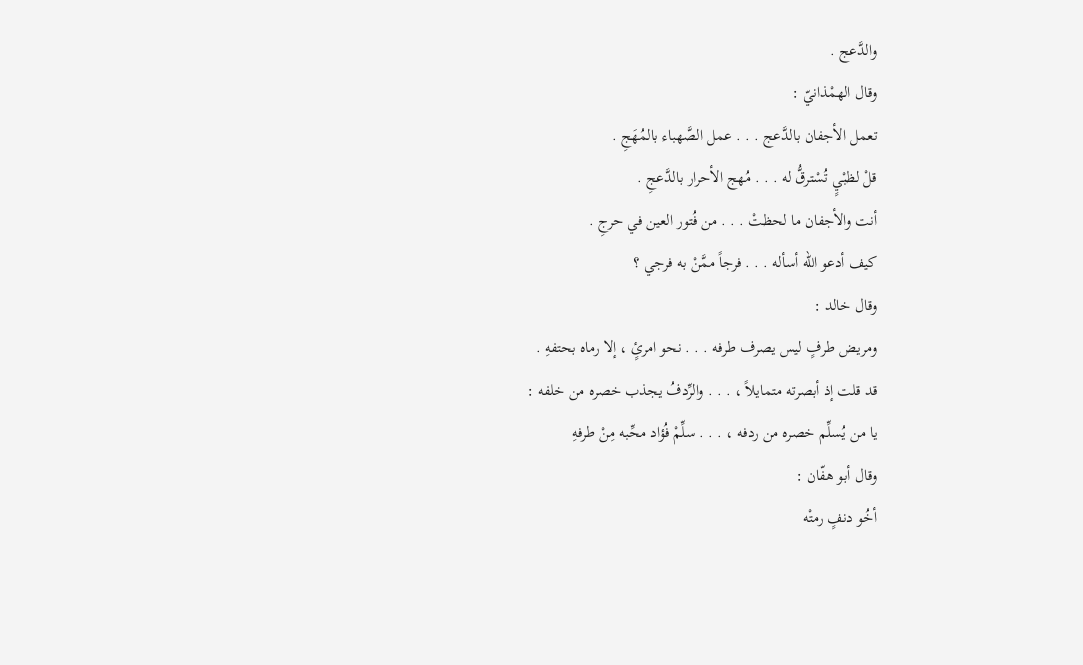والدَّعج .
وقال الهمْذانيّ :
تعمل الأجفان بالدَّعج . . . عمل الصَّهباء بالمُهَجِ .
قلْ لظبْيٍ تُسْترقُّ له . . . مُهج الأحرار بالدَّعجِ .
أنت والأجفان ما لحظتْ . . . من فُتور العين في حرجِ .
كيف أدعو الله أسأله . . . فرجاً ممَّنْ به فرجي ؟
وقال خالد :
ومريض طرفٍ ليس يصرف طرفه . . . نحو امرئٍ ، إلا رماه بحتفهِ .
قد قلت إذ أبصرته متمايلاً ، . . . والرِّدفُ يجذب خصره من خلفه :
يا من يُسلِّم خصره من ردفه ، . . . سلِّمْ فُؤاد محِّبه مِنْ طرفهِ
وقال أبو هفّان :
أخُو دنفٍ رمتْه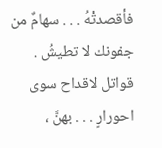فأقصدتْهُ . . . سهامٌ من جفونك لا تطيشُ .
قواتل لاقداح سوى احورارٍ . . . بهنَّ ،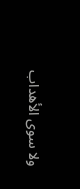ولا سوى الأهداب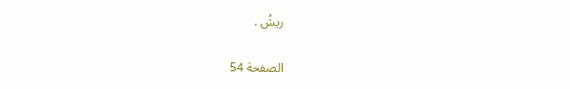ريشُ .

الصفحة 54